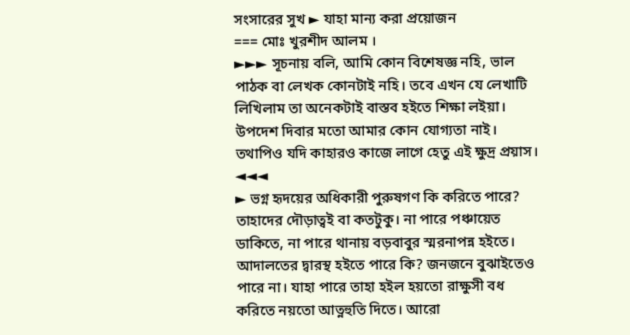সংসারের সুখ ► যাহা মান্য করা প্রয়োজন
=== মোঃ খুরশীদ আলম ।
►►► সূচনায় বলি, আমি কোন বিশেষজ্ঞ নহি, ভাল পাঠক বা লেখক কোনটাই নহি। তবে এখন যে লেখাটি লিখিলাম তা অনেকটাই বাস্তব হইতে শিক্ষা লইয়া। উপদেশ দিবার মতো আমার কোন যোগ্যতা নাই। তথাপিও যদি কাহারও কাজে লাগে হেতু এই ক্ষুদ্র প্রয়াস। ◄◄◄
► ভগ্ন হৃদয়ের অধিকারী পুরুষগণ কি করিতে পারে? তাহাদের দৌড়াত্বই বা কতটুকু। না পারে পঞ্চায়েত ডাকিতে, না পারে থানায় বড়বাবুর স্মরনাপন্ন হইতে। আদালতের দ্বারস্থ হইতে পারে কি? জনজনে বুঝাইতেও পারে না। যাহা পারে তাহা হইল হয়তো রাক্ষুসী বধ করিতে নয়তো আত্নহুতি দিতে। আরো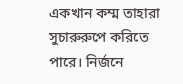একখান কম্ম তাহারা সুচারুরুপে করিতে পারে। নির্জনে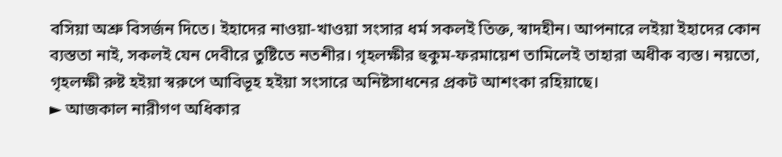বসিয়া অশ্রু বিসর্জন দিতে। ইহাদের নাওয়া-খাওয়া সংসার ধর্ম সকলই তিক্ত, স্বাদহীন। আপনারে লইয়া ইহাদের কোন ব্যস্ততা নাই, সকলই যেন দেবীরে তুষ্টিতে নতশীর। গৃহলক্ষীর হুকুম-ফরমায়েশ তামিলেই তাহারা অধীক ব্যস্ত। নয়তো, গৃহলক্ষী রুষ্ট হইয়া স্বরুপে আবিভূহ হইয়া সংসারে অনিষ্টসাধনের প্রকট আশংকা রহিয়াছে।
► আজকাল নারীগণ অধিকার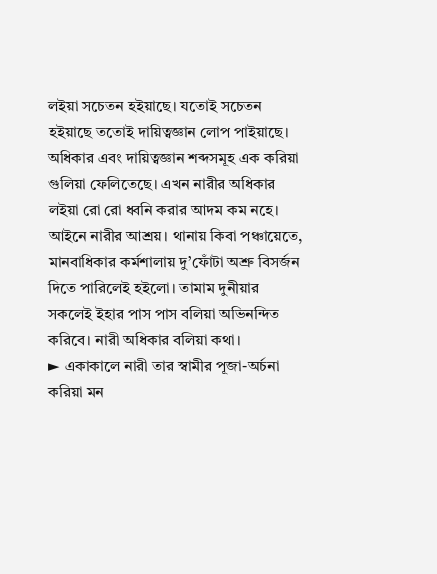লইয়া সচেতন হইয়াছে। যতোই সচেতন হইয়াছে ততোই দায়িত্বজ্ঞান লোপ পাইয়াছে। অধিকার এবং দায়িত্বজ্ঞান শব্দসমূহ এক করিয়া গুলিয়া ফেলিতেছে। এখন নারীর অধিকার লইয়া রো রো ধ্বনি করার আদম কম নহে। আইনে নারীর আশ্রয়। থানায় কিবা পঞ্চায়েতে, মানবাধিকার কর্মশালায় দু’ফোঁটা অশ্রু বিসর্জন দিতে পারিলেই হইলো। তামাম দুনীয়ার সকলেই ইহার পাস পাস বলিয়া অভিনন্দিত করিবে। নারী অধিকার বলিয়া কথা।
► একাকালে নারী তার স্বামীর পূজা-অর্চনা করিয়া মন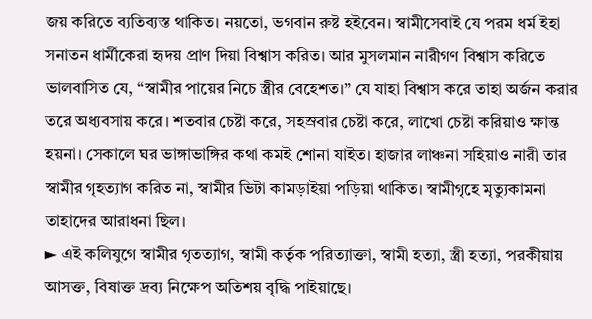জয় করিতে ব্যতিব্যস্ত থাকিত। নয়তো, ভগবান রুষ্ট হইবেন। স্বামীসেবাই যে পরম ধর্ম ইহা সনাতন ধার্মীকেরা হৃদয় প্রাণ দিয়া বিশ্বাস করিত। আর মুসলমান নারীগণ বিশ্বাস করিতে ভালবাসিত যে, “স্বামীর পায়ের নিচে স্ত্রীর বেহেশত।” যে যাহা বিশ্বাস করে তাহা অর্জন করার তরে অধ্যবসায় করে। শতবার চেষ্টা করে, সহস্রবার চেষ্টা করে, লাখো চেষ্টা করিয়াও ক্ষান্ত হয়না। সেকালে ঘর ভাঙ্গাভাঙ্গির কথা কমই শোনা যাইত। হাজার লাঞ্চনা সহিয়াও নারী তার স্বামীর গৃহত্যাগ করিত না, স্বামীর ভিটা কামড়াইয়া পড়িয়া থাকিত। স্বামীগৃহে মৃত্যুকামনা তাহাদের আরাধনা ছিল।
► এই কলিযুগে স্বামীর গৃতত্যাগ, স্বামী কর্তৃক পরিত্যাক্তা, স্বামী হত্যা, স্ত্রী হত্যা, পরকীয়ায় আসক্ত, বিষাক্ত দ্রব্য নিক্ষেপ অতিশয় বৃদ্ধি পাইয়াছে।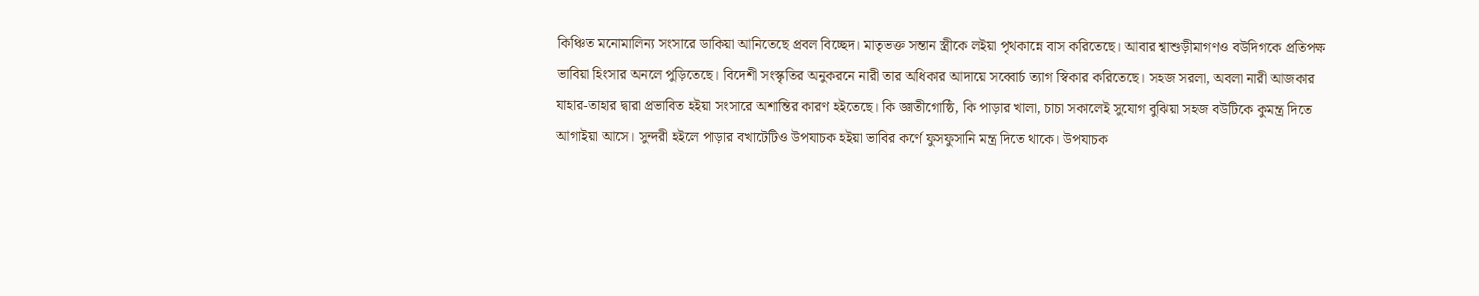কিঞ্চিত মনোমালিন্য সংসারে ডাকিয়া আনিতেছে প্রবল বিচ্ছেদ। মাতৃভক্ত সন্তান স্ত্রীকে লইয়া পৃথকান্নে বাস করিতেছে। আবার শ্বাশুড়ীমাগণও বউদিগকে প্রতিপক্ষ ভাবিয়া হিংসার অনলে পুড়িতেছে। বিদেশী সংস্কৃতির অনুকরনে নারী তার অধিকার আদায়ে সব্বোর্চ ত্যাগ স্বিকার করিতেছে। সহজ সরলা, অবলা নারী আজকার যাহার-তাহার দ্বারা প্রভাবিত হইয়া সংসারে অশান্তির কারণ হইতেছে। কি জ্ঞাতীগোষ্ঠি, কি পাড়ার খালা, চাচা সকালেই সুযোগ বুঝিয়া সহজ বউটিকে কুমন্ত্র দিতে আগাইয়া আসে। সুন্দরী হইলে পাড়ার বখাটেটিও উপযাচক হইয়া ভাবির কর্ণে ফুসফুসানি মন্ত্র দিতে থাকে। উপযাচক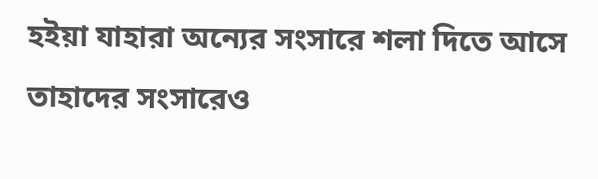হইয়া যাহারা অন্যের সংসারে শলা দিতে আসে তাহাদের সংসারেও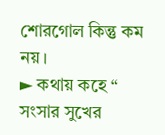শোরগোল কিন্তু কম নয়।
► কথায় কহে “ সংসার সুখের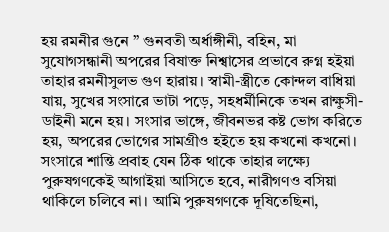হয় রমনীর গুনে ” গুনবতী অর্ধাঙ্গীনী, বহিন, মা সুযোগসন্ধানী অপরের বিষাক্ত নিশ্বাসের প্রভাবে রুগ্ন হইয়া তাহার রমনীসুলভ গুণ হারায়। স্বামী-স্ত্রীতে কোন্দল বাধিয়া যায়, সুখের সংসারে ভাটা পড়ে, সহধর্মীনিকে তখন রাক্ষুসী-ডাইনী মনে হয়। সংসার ভাঙ্গে, জীবনভর কষ্ট ভোগ করিতে হয়, অপরের ভোগের সামগ্রীও হইতে হয় কখনো কখনো। সংসারে শান্তি প্রবাহ যেন ঠিক থাকে তাহার লক্ষ্যে পুরুষগণকেই আগাইয়া আসিতে হবে, নারীগণও বসিয়া থাকিলে চলিবে না। আমি পুরুষগণকে দূষিতেছিনা,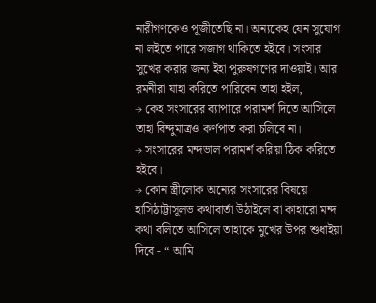নারীগণকেও পূজীতেছি না। অন্যকেহ যেন সুযোগ না লইতে পারে সজাগ থাকিতে হইবে। সংসার সুখের করার জন্য ইহা পুরুষগণের দাওয়াই। আর রমনীরা যাহা করিতে পারিবেন তাহা হইল,
→ কেহ সংসারের ব্যাপারে পরামর্শ দিতে আসিলে তাহা বিন্দুমাত্রও কর্ণপাত করা চলিবে না।
→ সংসারের মন্দভাল পরামর্শ করিয়া ঠিক করিতে হইবে।
→ কোন স্ত্রীলোক অন্যের সংসারের বিষয়ে হাসিঠাট্টাসূলভ কথাবার্তা উঠাইলে বা কাহারো মন্দ কথা বলিতে আসিলে তাহাকে মুখের উপর শুধাইয়া দিবে - “ আমি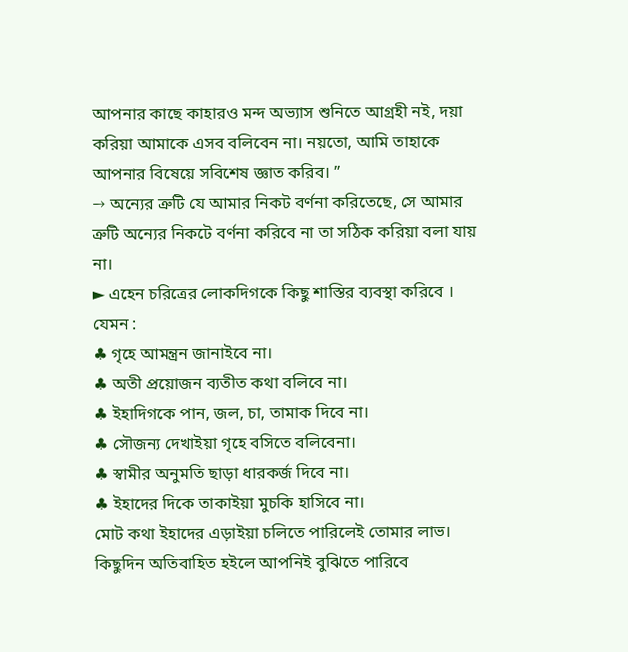আপনার কাছে কাহারও মন্দ অভ্যাস শুনিতে আগ্রহী নই, দয়া করিয়া আমাকে এসব বলিবেন না। নয়তো, আমি তাহাকে আপনার বিষেয়ে সবিশেষ জ্ঞাত করিব। ”
→ অন্যের ত্রুটি যে আমার নিকট বর্ণনা করিতেছে, সে আমার ত্রুটি অন্যের নিকটে বর্ণনা করিবে না তা সঠিক করিয়া বলা যায় না।
► এহেন চরিত্রের লোকদিগকে কিছু শাস্তির ব্যবস্থা করিবে । যেমন :
♣ গৃহে আমন্ত্রন জানাইবে না।
♣ অতী প্রয়োজন ব্যতীত কথা বলিবে না।
♣ ইহাদিগকে পান, জল, চা, তামাক দিবে না।
♣ সৌজন্য দেখাইয়া গৃহে বসিতে বলিবেনা।
♣ স্বামীর অনুমতি ছাড়া ধারকর্জ দিবে না।
♣ ইহাদের দিকে তাকাইয়া মুচকি হাসিবে না।
মোট কথা ইহাদের এড়াইয়া চলিতে পারিলেই তোমার লাভ। কিছুদিন অতিবাহিত হইলে আপনিই বুঝিতে পারিবে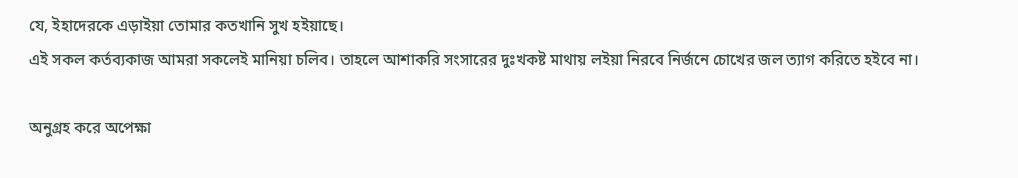যে, ইহাদেরকে এড়াইয়া তোমার কতখানি সুখ হইয়াছে।
এই সকল কর্তব্যকাজ আমরা সকলেই মানিয়া চলিব। তাহলে আশাকরি সংসারের দুঃখকষ্ট মাথায় লইয়া নিরবে নির্জনে চোখের জল ত্যাগ করিতে হইবে না।

অনুগ্রহ করে অপেক্ষা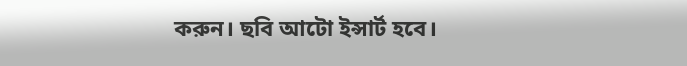করুন। ছবি আটো ইন্সার্ট হবে।